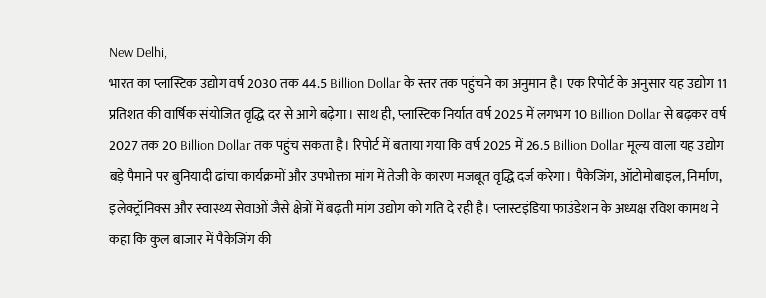New Delhi,
भारत का प्लास्टिक उद्योग वर्ष 2030 तक 44.5 Billion Dollar के स्तर तक पहुंचने का अनुमान है। एक रिपोर्ट के अनुसार यह उद्योग 11 प्रतिशत की वार्षिक संयोजित वृद्धि दर से आगे बढ़ेगा। साथ ही, प्लास्टिक निर्यात वर्ष 2025 में लगभग 10 Billion Dollar से बढ़कर वर्ष 2027 तक 20 Billion Dollar तक पहुंच सकता है। रिपोर्ट में बताया गया कि वर्ष 2025 में 26.5 Billion Dollar मूल्य वाला यह उद्योग बड़े पैमाने पर बुनियादी ढांचा कार्यक्रमों और उपभोक्ता मांग में तेजी के कारण मजबूत वृद्धि दर्ज करेगा। पैकेजिंग, ऑटोमोबाइल, निर्माण, इलेक्ट्रॉनिक्स और स्वास्थ्य सेवाओं जैसे क्षेत्रों में बढ़ती मांग उद्योग को गति दे रही है। प्लास्टइंडिया फाउंडेशन के अध्यक्ष रविश कामथ ने कहा कि कुल बाजार में पैकेजिंग की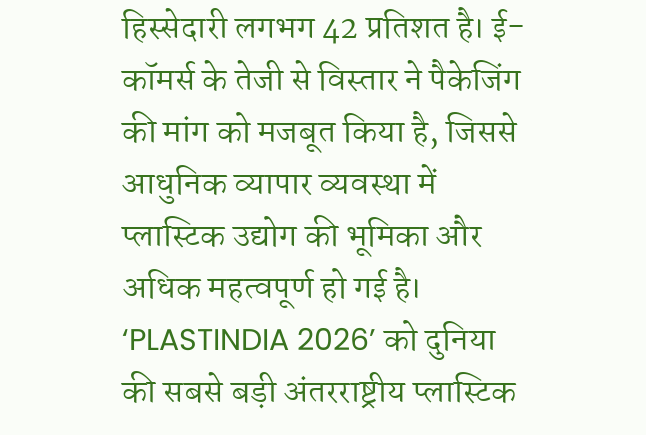हिस्सेदारी लगभग 42 प्रतिशत है। ई-कॉमर्स के तेजी से विस्तार ने पैकेजिंग की मांग को मजबूत किया है, जिससे आधुनिक व्यापार व्यवस्था में प्लास्टिक उद्योग की भूमिका और अधिक महत्वपूर्ण हो गई है।
‘PLASTINDIA 2026’ को दुनिया की सबसे बड़ी अंतरराष्ट्रीय प्लास्टिक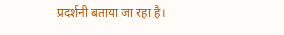प्रदर्शनी बताया जा रहा है।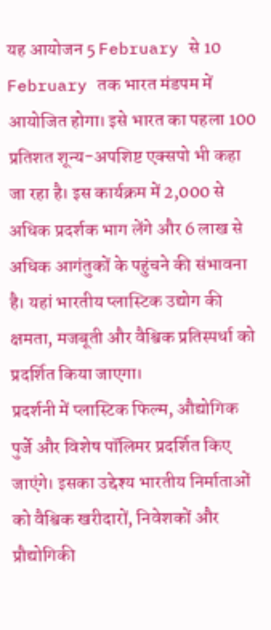यह आयोजन 5 February से 10 February तक भारत मंडपम में आयोजित होगा। इसे भारत का पहला 100 प्रतिशत शून्य-अपशिष्ट एक्सपो भी कहा जा रहा है। इस कार्यक्रम में 2,000 से अधिक प्रदर्शक भाग लेंगे और 6 लाख से अधिक आगंतुकों के पहुंचने की संभावना है। यहां भारतीय प्लास्टिक उद्योग की क्षमता, मजबूती और वैश्विक प्रतिस्पर्धा को प्रदर्शित किया जाएगा।
प्रदर्शनी में प्लास्टिक फिल्म, औद्योगिक पुर्जे और विशेष पॉलिमर प्रदर्शित किए जाएंगे। इसका उद्देश्य भारतीय निर्माताओं को वैश्विक खरीदारों, निवेशकों और प्रौद्योगिकी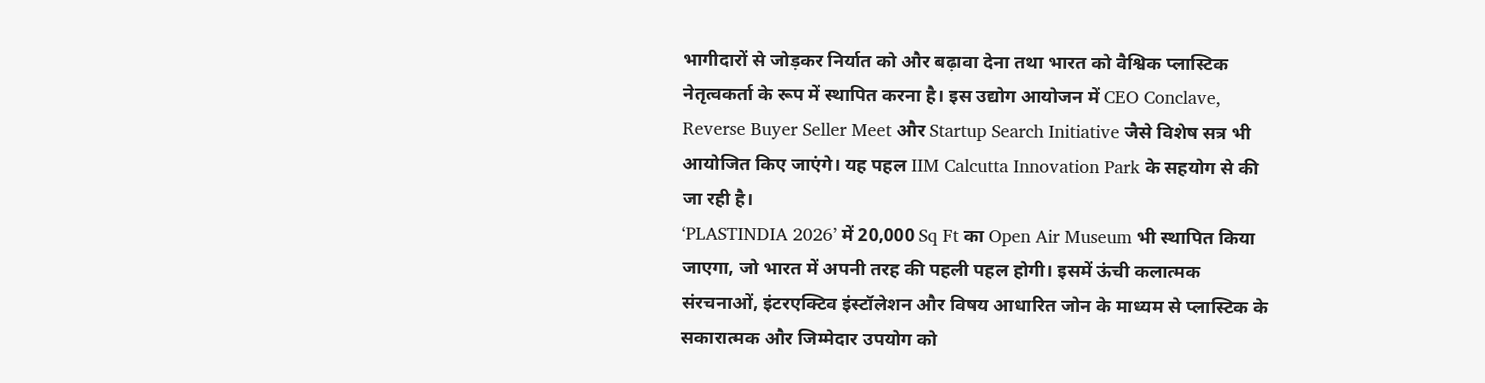भागीदारों से जोड़कर निर्यात को और बढ़ावा देना तथा भारत को वैश्विक प्लास्टिक नेतृत्वकर्ता के रूप में स्थापित करना है। इस उद्योग आयोजन में CEO Conclave, Reverse Buyer Seller Meet और Startup Search Initiative जैसे विशेष सत्र भी आयोजित किए जाएंगे। यह पहल IIM Calcutta Innovation Park के सहयोग से की जा रही है।
‘PLASTINDIA 2026’ में 20,000 Sq Ft का Open Air Museum भी स्थापित किया जाएगा, जो भारत में अपनी तरह की पहली पहल होगी। इसमें ऊंची कलात्मक संरचनाओं, इंटरएक्टिव इंस्टॉलेशन और विषय आधारित जोन के माध्यम से प्लास्टिक के सकारात्मक और जिम्मेदार उपयोग को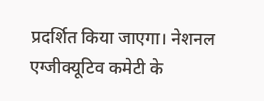प्रदर्शित किया जाएगा। नेशनल एग्जीक्यूटिव कमेटी के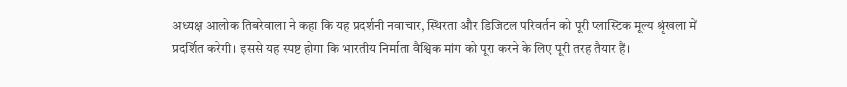अध्यक्ष आलोक तिबरेवाला ने कहा कि यह प्रदर्शनी नवाचार, स्थिरता और डिजिटल परिवर्तन को पूरी प्लास्टिक मूल्य श्रृंखला में प्रदर्शित करेगी। इससे यह स्पष्ट होगा कि भारतीय निर्माता वैश्विक मांग को पूरा करने के लिए पूरी तरह तैयार हैं।